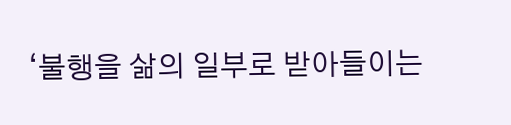‘불행을 삶의 일부로 받아들이는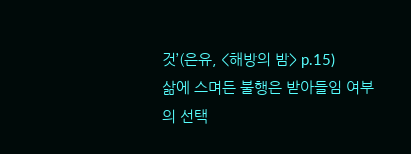것’(은유, <해방의 밤> p.15)
삶에 스며든 불행은 받아들임 여부의 선택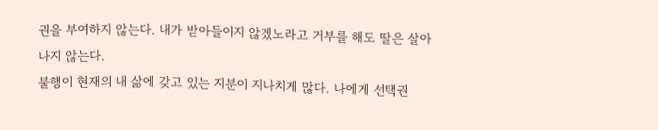권을 부여하지 않는다. 내가 받아들이지 않겠노라고 거부를 해도 딸은 살아나지 않는다.
불행이 현재의 내 삶에 갖고 있는 지분이 지나치게 많다. 나에게 선택권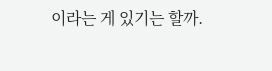이라는 게 있기는 할까.